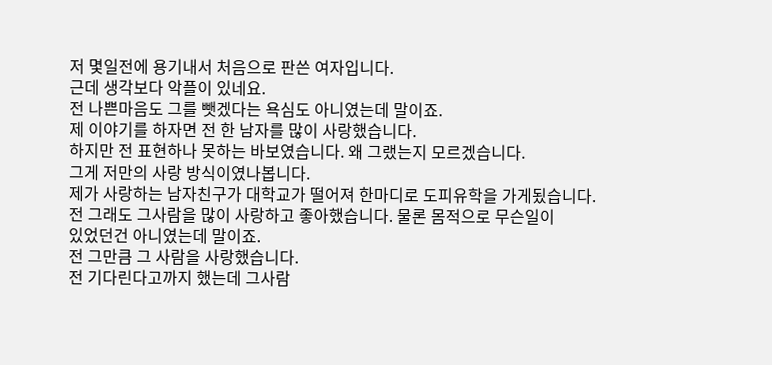저 몇일전에 용기내서 처음으로 판쓴 여자입니다.
근데 생각보다 악플이 있네요.
전 나쁜마음도 그를 뺏겠다는 욕심도 아니였는데 말이죠.
제 이야기를 하자면 전 한 남자를 많이 사랑했습니다.
하지만 전 표현하나 못하는 바보였습니다. 왜 그랬는지 모르겠습니다.
그게 저만의 사랑 방식이였나봅니다.
제가 사랑하는 남자친구가 대학교가 떨어져 한마디로 도피유학을 가게됬습니다.
전 그래도 그사람을 많이 사랑하고 좋아했습니다. 물론 몸적으로 무슨일이
있었던건 아니였는데 말이죠.
전 그만큼 그 사람을 사랑했습니다.
전 기다린다고까지 했는데 그사람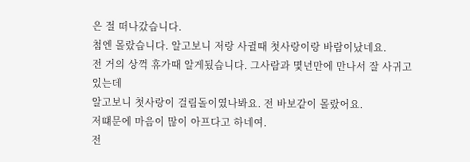은 절 떠나갔습니다.
첨엔 몰랐습니다. 알고보니 저랑 사귈때 첫사랑이랑 바람이났네요.
전 거의 상꺽 휴가때 알게됬습니다. 그사람과 몇년만에 만나서 잘 사귀고 있는데
알고보니 첫사랑이 걸림돌이였나봐요. 전 바보같이 몰랐어요.
저떄문에 마음이 많이 아프다고 하네여.
전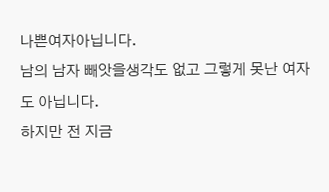나쁜여자아닙니다.
남의 남자 빼앗을생각도 없고 그렇게 못난 여자도 아닙니다.
하지만 전 지금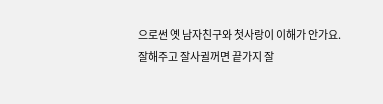으로썬 옛 남자친구와 첫사랑이 이해가 안가요.
잘해주고 잘사귈꺼면 끝가지 잘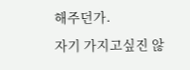해주던가.
자기 가지고싶진 않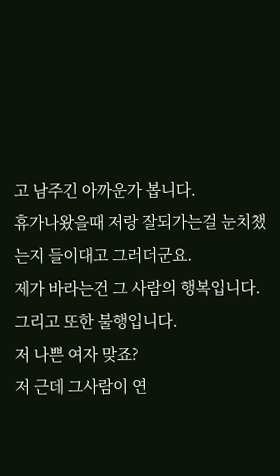고 남주긴 아까운가 봅니다.
휴가나왔을때 저랑 잘되가는걸 눈치챘는지 들이대고 그러더군요.
제가 바라는건 그 사람의 행복입니다.
그리고 또한 불행입니다.
저 나쁜 여자 맞죠?
저 근데 그사람이 연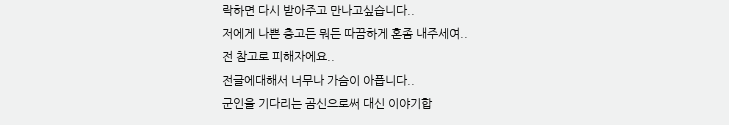락하면 다시 받아주고 만나고싶습니다..
저에게 나쁜 충고든 뭐든 따끔하게 혼좀 내주세여..
전 참고로 피해자에요..
전글에대해서 너무나 가슴이 아픕니다..
군인을 기다리는 곰신으로써 대신 이야기합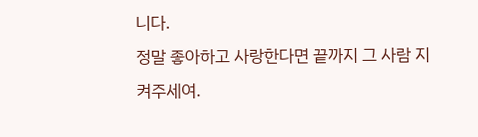니다.
정말 좋아하고 사랑한다면 끝까지 그 사람 지켜주세여.